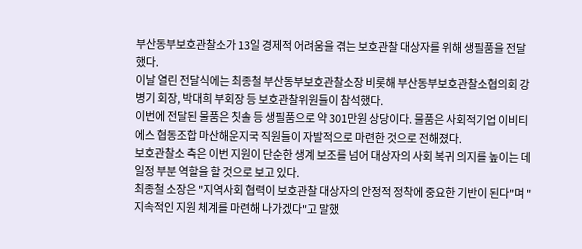부산동부보호관찰소가 13일 경제적 어려움을 겪는 보호관찰 대상자를 위해 생필품을 전달했다.
이날 열린 전달식에는 최종철 부산동부보호관찰소장 비롯해 부산동부보호관찰소협의회 강병기 회장, 박대희 부회장 등 보호관찰위원들이 참석했다.
이번에 전달된 물품은 칫솔 등 생필품으로 약 301만원 상당이다. 물품은 사회적기업 이비티에스 협동조합 마산해운지국 직원들이 자발적으로 마련한 것으로 전해졌다.
보호관찰소 측은 이번 지원이 단순한 생계 보조를 넘어 대상자의 사회 복귀 의지를 높이는 데 일정 부분 역할을 할 것으로 보고 있다.
최종철 소장은 "지역사회 협력이 보호관찰 대상자의 안정적 정착에 중요한 기반이 된다"며 "지속적인 지원 체계를 마련해 나가겠다"고 말했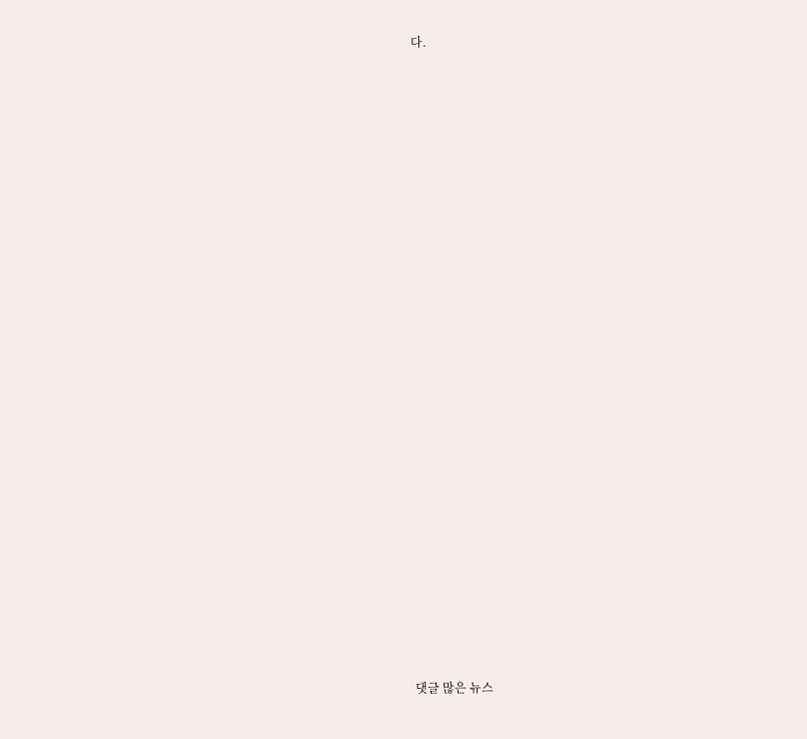다.
































댓글 많은 뉴스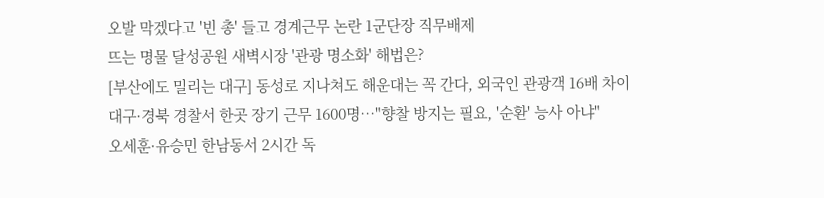오발 막겠다고 '빈 총' 들고 경계근무 논란 1군단장 직무배제
뜨는 명물 달성공원 새벽시장 '관광 명소화' 해법은?
[부산에도 밀리는 대구] 동성로 지나쳐도 해운대는 꼭 간다, 외국인 관광객 16배 차이
대구·경북 경찰서 한곳 장기 근무 1600명…"향찰 방지는 필요, '순환' 능사 아냐"
오세훈·유승민 한남동서 2시간 독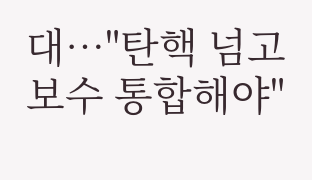대…"탄핵 넘고 보수 통합해야"